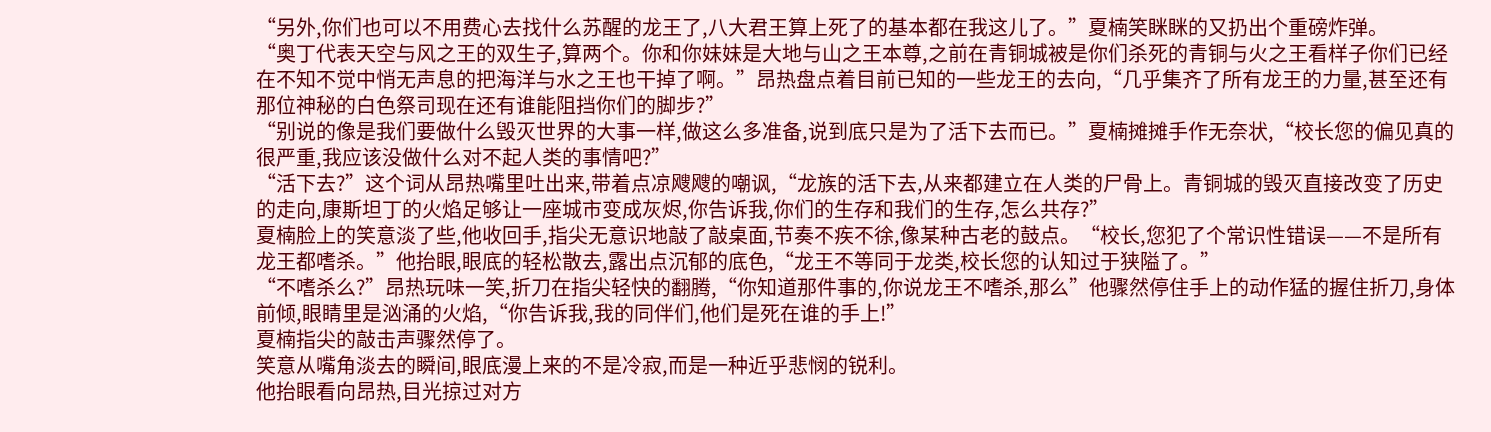“另外,你们也可以不用费心去找什么苏醒的龙王了,八大君王算上死了的基本都在我这儿了。”夏楠笑眯眯的又扔出个重磅炸弹。
“奥丁代表天空与风之王的双生子,算两个。你和你妹妹是大地与山之王本尊,之前在青铜城被是你们杀死的青铜与火之王看样子你们已经在不知不觉中悄无声息的把海洋与水之王也干掉了啊。”昂热盘点着目前已知的一些龙王的去向,“几乎集齐了所有龙王的力量,甚至还有那位神秘的白色祭司现在还有谁能阻挡你们的脚步?”
“别说的像是我们要做什么毁灭世界的大事一样,做这么多准备,说到底只是为了活下去而已。”夏楠摊摊手作无奈状,“校长您的偏见真的很严重,我应该没做什么对不起人类的事情吧?”
“活下去?”这个词从昂热嘴里吐出来,带着点凉飕飕的嘲讽,“龙族的活下去,从来都建立在人类的尸骨上。青铜城的毁灭直接改变了历史的走向,康斯坦丁的火焰足够让一座城市变成灰烬,你告诉我,你们的生存和我们的生存,怎么共存?”
夏楠脸上的笑意淡了些,他收回手,指尖无意识地敲了敲桌面,节奏不疾不徐,像某种古老的鼓点。“校长,您犯了个常识性错误——不是所有龙王都嗜杀。”他抬眼,眼底的轻松散去,露出点沉郁的底色,“龙王不等同于龙类,校长您的认知过于狭隘了。”
“不嗜杀么?”昂热玩味一笑,折刀在指尖轻快的翻腾,“你知道那件事的,你说龙王不嗜杀,那么”他骤然停住手上的动作猛的握住折刀,身体前倾,眼睛里是汹涌的火焰,“你告诉我,我的同伴们,他们是死在谁的手上!”
夏楠指尖的敲击声骤然停了。
笑意从嘴角淡去的瞬间,眼底漫上来的不是冷寂,而是一种近乎悲悯的锐利。
他抬眼看向昂热,目光掠过对方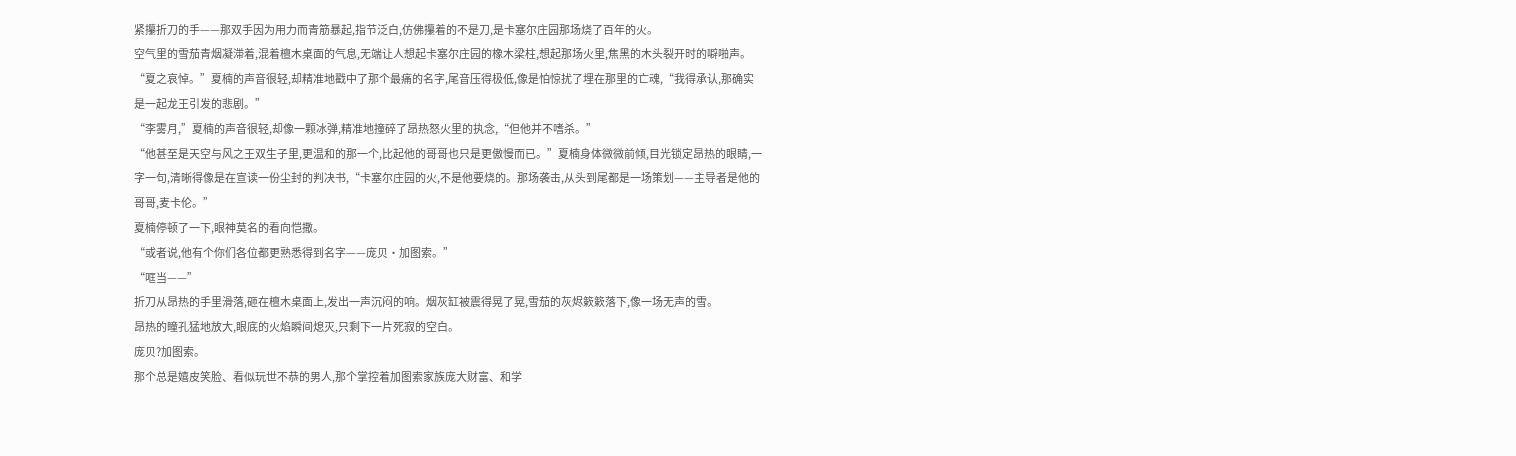紧攥折刀的手——那双手因为用力而青筋暴起,指节泛白,仿佛攥着的不是刀,是卡塞尔庄园那场烧了百年的火。
空气里的雪茄青烟凝滞着,混着檀木桌面的气息,无端让人想起卡塞尔庄园的橡木梁柱,想起那场火里,焦黑的木头裂开时的噼啪声。
“夏之哀悼。”夏楠的声音很轻,却精准地戳中了那个最痛的名字,尾音压得极低,像是怕惊扰了埋在那里的亡魂,“我得承认,那确实是一起龙王引发的悲剧。”
“李雾月,”夏楠的声音很轻,却像一颗冰弹,精准地撞碎了昂热怒火里的执念,“但他并不嗜杀。”
“他甚至是天空与风之王双生子里,更温和的那一个,比起他的哥哥也只是更傲慢而已。”夏楠身体微微前倾,目光锁定昂热的眼睛,一字一句,清晰得像是在宣读一份尘封的判决书,“卡塞尔庄园的火,不是他要烧的。那场袭击,从头到尾都是一场策划——主导者是他的哥哥,麦卡伦。”
夏楠停顿了一下,眼神莫名的看向恺撒。
“或者说,他有个你们各位都更熟悉得到名字——庞贝·加图索。”
“哐当——”
折刀从昂热的手里滑落,砸在檀木桌面上,发出一声沉闷的响。烟灰缸被震得晃了晃,雪茄的灰烬簌簌落下,像一场无声的雪。
昂热的瞳孔猛地放大,眼底的火焰瞬间熄灭,只剩下一片死寂的空白。
庞贝?加图索。
那个总是嬉皮笑脸、看似玩世不恭的男人,那个掌控着加图索家族庞大财富、和学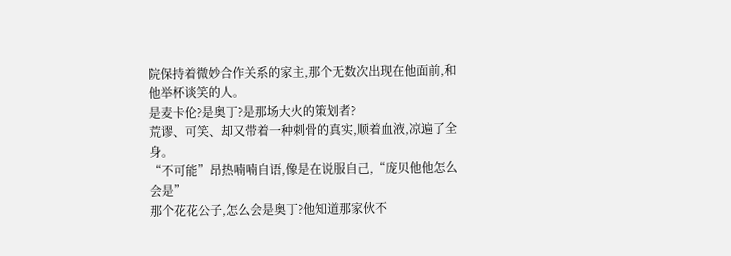院保持着微妙合作关系的家主,那个无数次出现在他面前,和他举杯谈笑的人。
是麦卡伦?是奥丁?是那场大火的策划者?
荒谬、可笑、却又带着一种刺骨的真实,顺着血液,凉遍了全身。
“不可能”昂热喃喃自语,像是在说服自己,“庞贝他他怎么会是”
那个花花公子,怎么会是奥丁?他知道那家伙不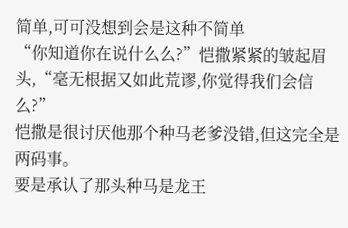简单,可可没想到会是这种不简单
“你知道你在说什么么?”恺撒紧紧的皱起眉头,“毫无根据又如此荒谬,你觉得我们会信么?”
恺撒是很讨厌他那个种马老爹没错,但这完全是两码事。
要是承认了那头种马是龙王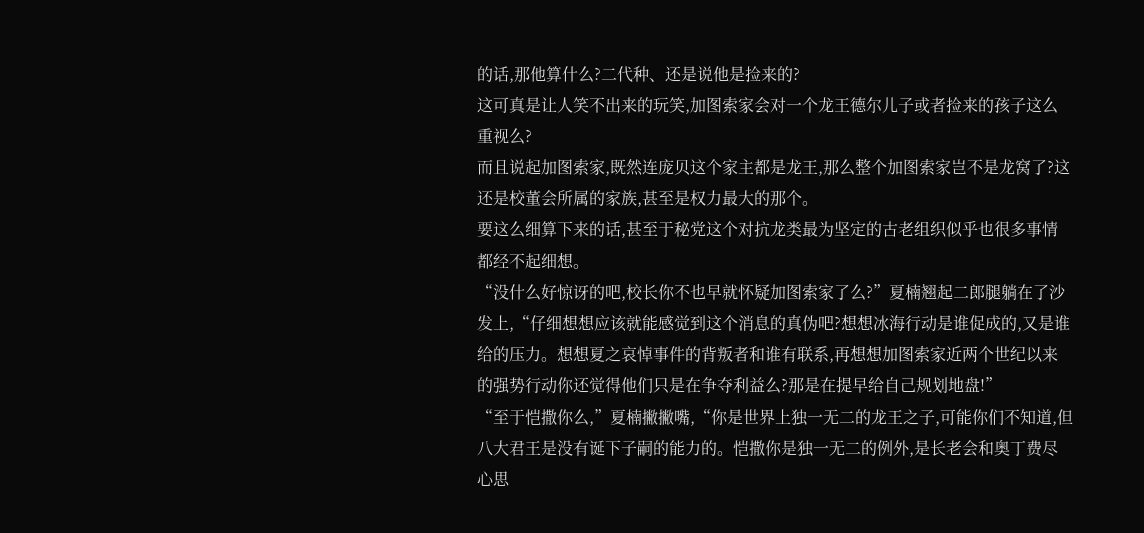的话,那他算什么?二代种、还是说他是捡来的?
这可真是让人笑不出来的玩笑,加图索家会对一个龙王德尔儿子或者捡来的孩子这么重视么?
而且说起加图索家,既然连庞贝这个家主都是龙王,那么整个加图索家岂不是龙窝了?这还是校董会所属的家族,甚至是权力最大的那个。
要这么细算下来的话,甚至于秘党这个对抗龙类最为坚定的古老组织似乎也很多事情都经不起细想。
“没什么好惊讶的吧,校长你不也早就怀疑加图索家了么?”夏楠翘起二郎腿躺在了沙发上,“仔细想想应该就能感觉到这个消息的真伪吧?想想冰海行动是谁促成的,又是谁给的压力。想想夏之哀悼事件的背叛者和谁有联系,再想想加图索家近两个世纪以来的强势行动你还觉得他们只是在争夺利益么?那是在提早给自己规划地盘!”
“至于恺撒你么,”夏楠撇撇嘴,“你是世界上独一无二的龙王之子,可能你们不知道,但八大君王是没有诞下子嗣的能力的。恺撒你是独一无二的例外,是长老会和奥丁费尽心思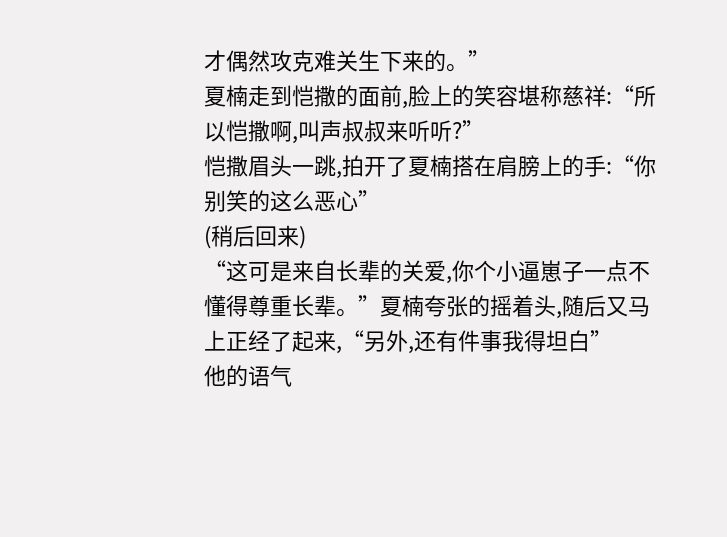才偶然攻克难关生下来的。”
夏楠走到恺撒的面前,脸上的笑容堪称慈祥:“所以恺撒啊,叫声叔叔来听听?”
恺撒眉头一跳,拍开了夏楠搭在肩膀上的手:“你别笑的这么恶心”
(稍后回来)
“这可是来自长辈的关爱,你个小逼崽子一点不懂得尊重长辈。”夏楠夸张的摇着头,随后又马上正经了起来,“另外,还有件事我得坦白”
他的语气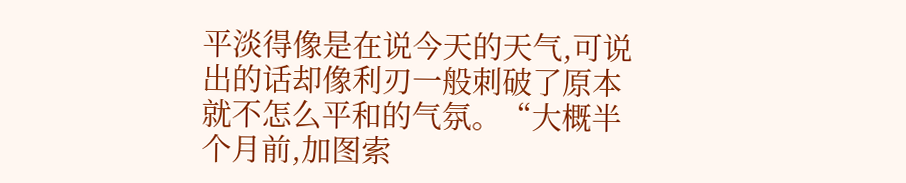平淡得像是在说今天的天气,可说出的话却像利刃一般刺破了原本就不怎么平和的气氛。“大概半个月前,加图索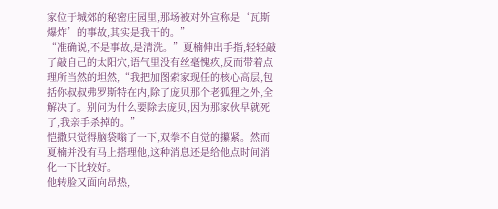家位于城郊的秘密庄园里,那场被对外宣称是‘瓦斯爆炸’的事故,其实是我干的。”
“准确说,不是事故,是清洗。”夏楠伸出手指,轻轻敲了敲自己的太阳穴,语气里没有丝毫愧疚,反而带着点理所当然的坦然,“我把加图索家现任的核心高层,包括你叔叔弗罗斯特在内,除了庞贝那个老狐狸之外,全解决了。别问为什么要除去庞贝,因为那家伙早就死了,我亲手杀掉的。”
恺撒只觉得脑袋嗡了一下,双拳不自觉的攥紧。然而夏楠并没有马上搭理他,这种消息还是给他点时间消化一下比较好。
他转脸又面向昂热,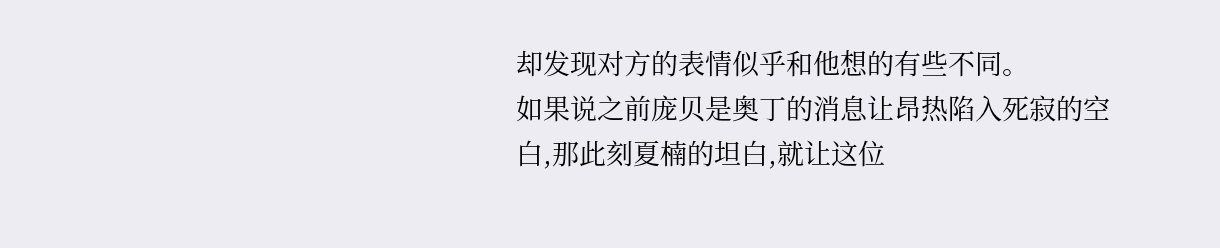却发现对方的表情似乎和他想的有些不同。
如果说之前庞贝是奥丁的消息让昂热陷入死寂的空白,那此刻夏楠的坦白,就让这位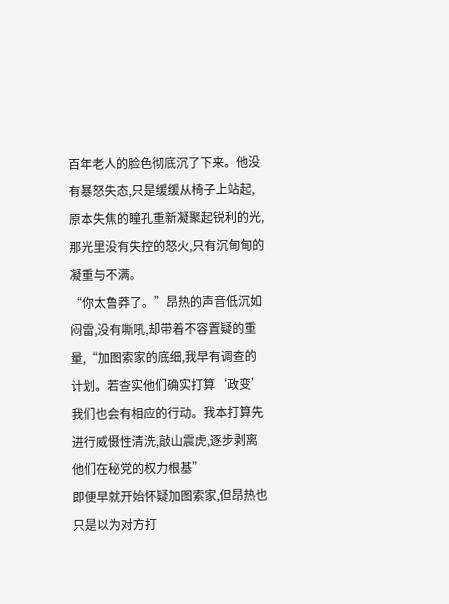百年老人的脸色彻底沉了下来。他没有暴怒失态,只是缓缓从椅子上站起,原本失焦的瞳孔重新凝聚起锐利的光,那光里没有失控的怒火,只有沉甸甸的凝重与不满。
“你太鲁莽了。”昂热的声音低沉如闷雷,没有嘶吼,却带着不容置疑的重量,“加图索家的底细,我早有调查的计划。若查实他们确实打算‘政变’我们也会有相应的行动。我本打算先进行威慑性清洗,敲山震虎,逐步剥离他们在秘党的权力根基”
即便早就开始怀疑加图索家,但昂热也只是以为对方打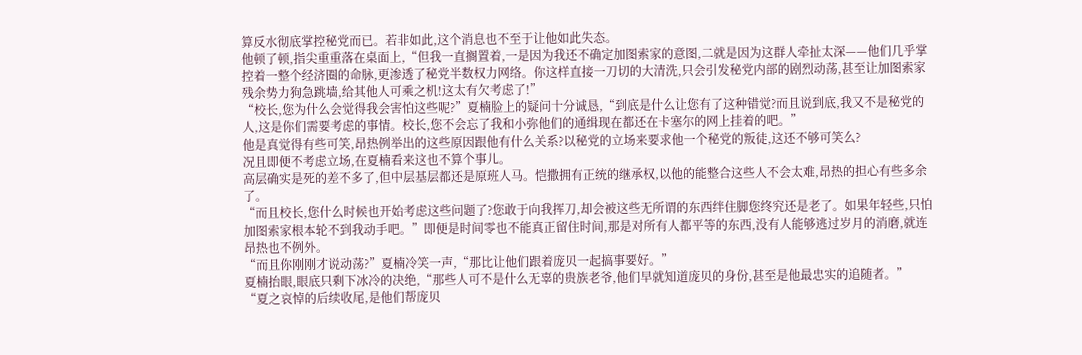算反水彻底掌控秘党而已。若非如此,这个消息也不至于让他如此失态。
他顿了顿,指尖重重落在桌面上,“但我一直搁置着,一是因为我还不确定加图索家的意图,二就是因为这群人牵扯太深——他们几乎掌控着一整个经济圈的命脉,更渗透了秘党半数权力网络。你这样直接一刀切的大清洗,只会引发秘党内部的剧烈动荡,甚至让加图索家残余势力狗急跳墙,给其他人可乘之机!这太有欠考虑了!”
“校长,您为什么会觉得我会害怕这些呢?”夏楠脸上的疑问十分诚恳,“到底是什么让您有了这种错觉?而且说到底,我又不是秘党的人,这是你们需要考虑的事情。校长,您不会忘了我和小弥他们的通缉现在都还在卡塞尔的网上挂着的吧。”
他是真觉得有些可笑,昂热例举出的这些原因跟他有什么关系?以秘党的立场来要求他一个秘党的叛徒,这还不够可笑么?
况且即便不考虑立场,在夏楠看来这也不算个事儿。
高层确实是死的差不多了,但中层基层都还是原班人马。恺撒拥有正统的继承权,以他的能整合这些人不会太难,昂热的担心有些多余了。
“而且校长,您什么时候也开始考虑这些问题了?您敢于向我挥刀,却会被这些无所谓的东西绊住脚您终究还是老了。如果年轻些,只怕加图索家根本轮不到我动手吧。”即便是时间零也不能真正留住时间,那是对所有人都平等的东西,没有人能够逃过岁月的消磨,就连昂热也不例外。
“而且你刚刚才说动荡?”夏楠冷笑一声,“那比让他们跟着庞贝一起搞事要好。”
夏楠抬眼,眼底只剩下冰冷的决绝,“那些人可不是什么无辜的贵族老爷,他们早就知道庞贝的身份,甚至是他最忠实的追随者。”
“夏之哀悼的后续收尾,是他们帮庞贝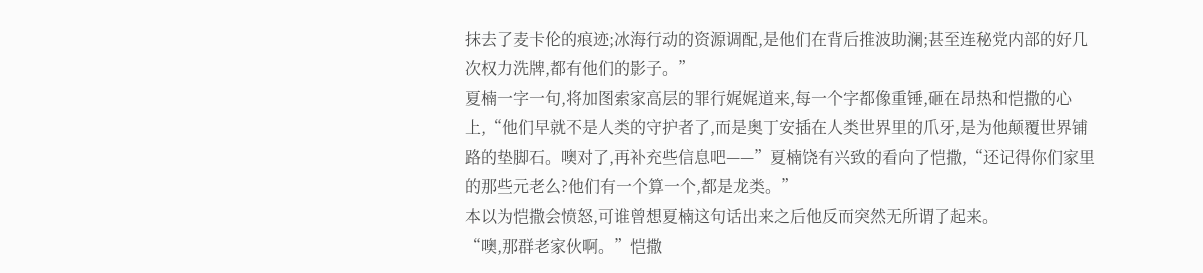抹去了麦卡伦的痕迹;冰海行动的资源调配,是他们在背后推波助澜;甚至连秘党内部的好几次权力洗牌,都有他们的影子。”
夏楠一字一句,将加图索家高层的罪行娓娓道来,每一个字都像重锤,砸在昂热和恺撒的心上,“他们早就不是人类的守护者了,而是奥丁安插在人类世界里的爪牙,是为他颠覆世界铺路的垫脚石。噢对了,再补充些信息吧——”夏楠饶有兴致的看向了恺撒,“还记得你们家里的那些元老么?他们有一个算一个,都是龙类。”
本以为恺撒会愤怒,可谁曾想夏楠这句话出来之后他反而突然无所谓了起来。
“噢,那群老家伙啊。”恺撒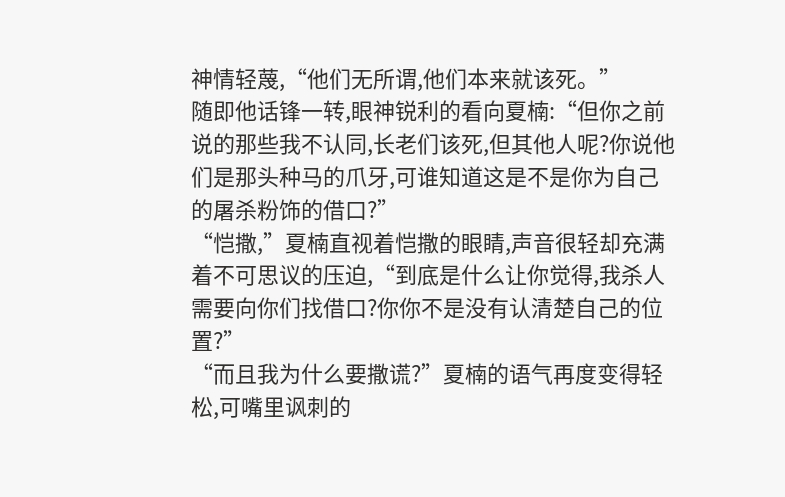神情轻蔑,“他们无所谓,他们本来就该死。”
随即他话锋一转,眼神锐利的看向夏楠:“但你之前说的那些我不认同,长老们该死,但其他人呢?你说他们是那头种马的爪牙,可谁知道这是不是你为自己的屠杀粉饰的借口?”
“恺撒,”夏楠直视着恺撒的眼睛,声音很轻却充满着不可思议的压迫,“到底是什么让你觉得,我杀人需要向你们找借口?你你不是没有认清楚自己的位置?”
“而且我为什么要撒谎?”夏楠的语气再度变得轻松,可嘴里讽刺的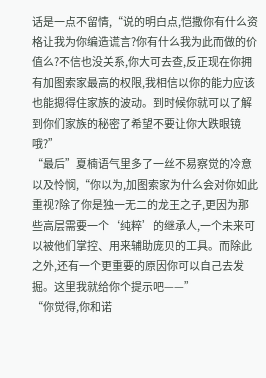话是一点不留情,“说的明白点,恺撒你有什么资格让我为你编造谎言?你有什么我为此而做的价值么?不信也没关系,你大可去查,反正现在你拥有加图索家最高的权限,我相信以你的能力应该也能摁得住家族的波动。到时候你就可以了解到你们家族的秘密了希望不要让你大跌眼镜哦?”
“最后”夏楠语气里多了一丝不易察觉的冷意以及怜悯,“你以为,加图索家为什么会对你如此重视?除了你是独一无二的龙王之子,更因为那些高层需要一个‘纯粹’的继承人,一个未来可以被他们掌控、用来辅助庞贝的工具。而除此之外,还有一个更重要的原因你可以自己去发掘。这里我就给你个提示吧——”
“你觉得,你和诺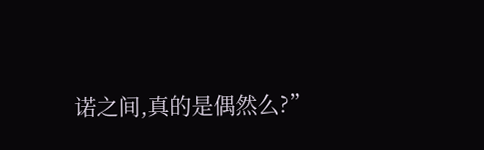诺之间,真的是偶然么?”